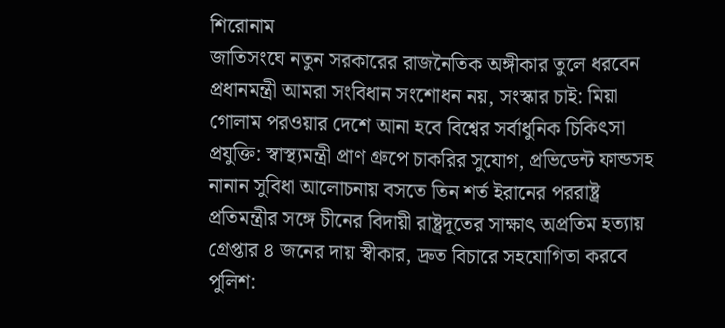শিরোনাম
জাতিসংঘে নতুন সরকারের রাজনৈতিক অঙ্গীকার তুলে ধরবেন প্রধানমন্ত্রী আমরা সংবিধান সংশোধন নয়, সংস্কার চাই: মিয়া গোলাম পরওয়ার দেশে আনা হবে বিশ্বের সর্বাধুনিক চিকিৎসা প্রযুক্তি: স্বাস্থ্যমন্ত্রী প্রাণ গ্রুপে চাকরির সুযোগ, প্রভিডেন্ট ফান্ডসহ নানান সুবিধা আলোচনায় বসতে তিন শর্ত ইরানের পররাষ্ট্র প্রতিমন্ত্রীর সঙ্গে চীনের বিদায়ী রাষ্ট্রদূতের সাক্ষাৎ অপ্রতিম হত্যায় গ্রেপ্তার ৪ জনের দায় স্বীকার, দ্রুত বিচারে সহযোগিতা করবে পুলিশ: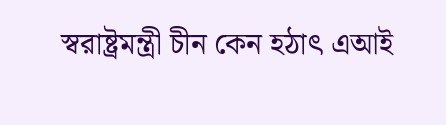স্বরাষ্ট্রমন্ত্রী চীন কেন হঠাৎ এআই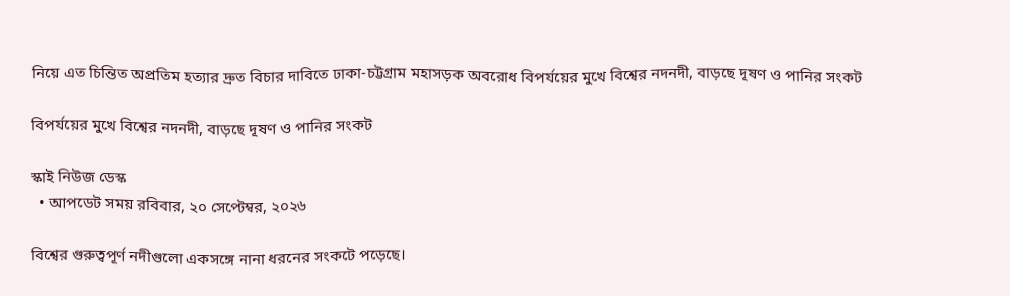নিয়ে এত চিন্তিত অপ্রতিম হত্যার দ্রুত বিচার দাবিতে ঢাকা-চট্টগ্রাম মহাসড়ক অবরোধ বিপর্যয়ের মুখে বিশ্বের নদনদী, বাড়ছে দূষণ ও পানির সংকট

বিপর্যয়ের মুখে বিশ্বের নদনদী, বাড়ছে দূষণ ও পানির সংকট

স্কাই নিউজ ডেস্ক
  • আপডেট সময় রবিবার, ২০ সেপ্টেম্বর, ২০২৬

বিশ্বের গুরুত্বপূর্ণ নদীগুলো একসঙ্গে নানা ধরনের সংকটে পড়েছে।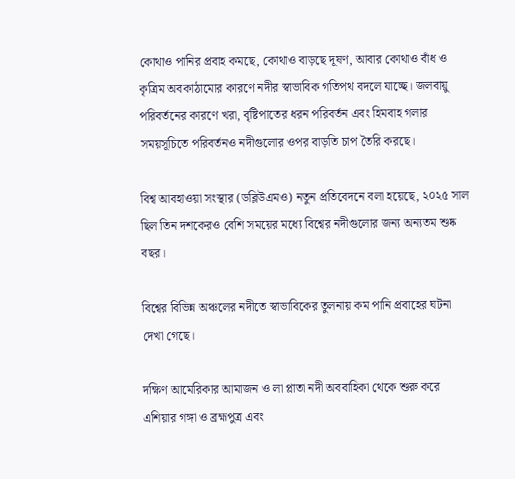কোথাও পানির প্রবাহ কমছে, কোথাও বাড়ছে দূষণ, আবার কোথাও বাঁধ ও কৃত্রিম অবকাঠামোর কারণে নদীর স্বাভাবিক গতিপথ বদলে যাচ্ছে। জলবায়ু পরিবর্তনের কারণে খরা, বৃষ্টিপাতের ধরন পরিবর্তন এবং হিমবাহ গলার সময়সূচিতে পরিবর্তনও নদীগুলোর ওপর বাড়তি চাপ তৈরি করছে।

বিশ্ব আবহাওয়া সংস্থার (ডব্লিউএমও) নতুন প্রতিবেদনে বলা হয়েছে, ২০২৫ সাল ছিল তিন দশকেরও বেশি সময়ের মধ্যে বিশ্বের নদীগুলোর জন্য অন্যতম শুষ্ক বছর।

বিশ্বের বিভিন্ন অঞ্চলের নদীতে স্বাভাবিকের তুলনায় কম পানি প্রবাহের ঘটনা দেখা গেছে।

দক্ষিণ আমেরিকার আমাজন ও লা প্লাতা নদী অববাহিকা থেকে শুরু করে এশিয়ার গঙ্গা ও ব্রহ্মপুত্র এবং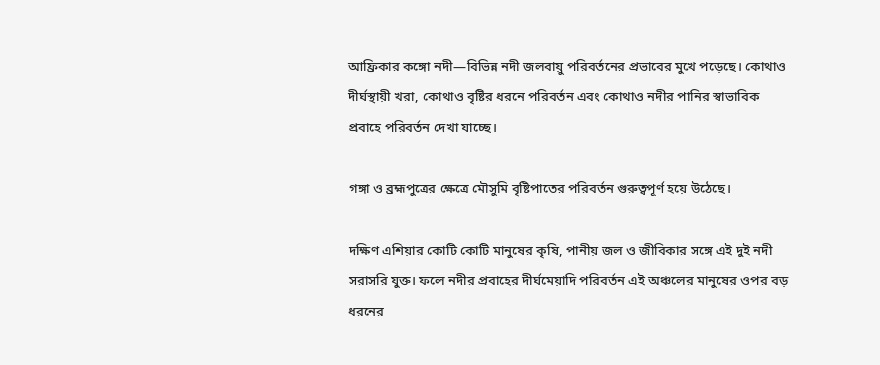আফ্রিকার কঙ্গো নদী—বিভিন্ন নদী জলবায়ু পরিবর্তনের প্রভাবের মুখে পড়েছে। কোথাও দীর্ঘস্থায়ী খরা, কোথাও বৃষ্টির ধরনে পরিবর্তন এবং কোথাও নদীর পানির স্বাভাবিক প্রবাহে পরিবর্তন দেখা যাচ্ছে।

গঙ্গা ও ব্রহ্মপুত্রের ক্ষেত্রে মৌসুমি বৃষ্টিপাতের পরিবর্তন গুরুত্বপূর্ণ হয়ে উঠেছে।

দক্ষিণ এশিয়ার কোটি কোটি মানুষের কৃষি, পানীয় জল ও জীবিকার সঙ্গে এই দুই নদী সরাসরি যুক্ত। ফলে নদীর প্রবাহের দীর্ঘমেয়াদি পরিবর্তন এই অঞ্চলের মানুষের ওপর বড় ধরনের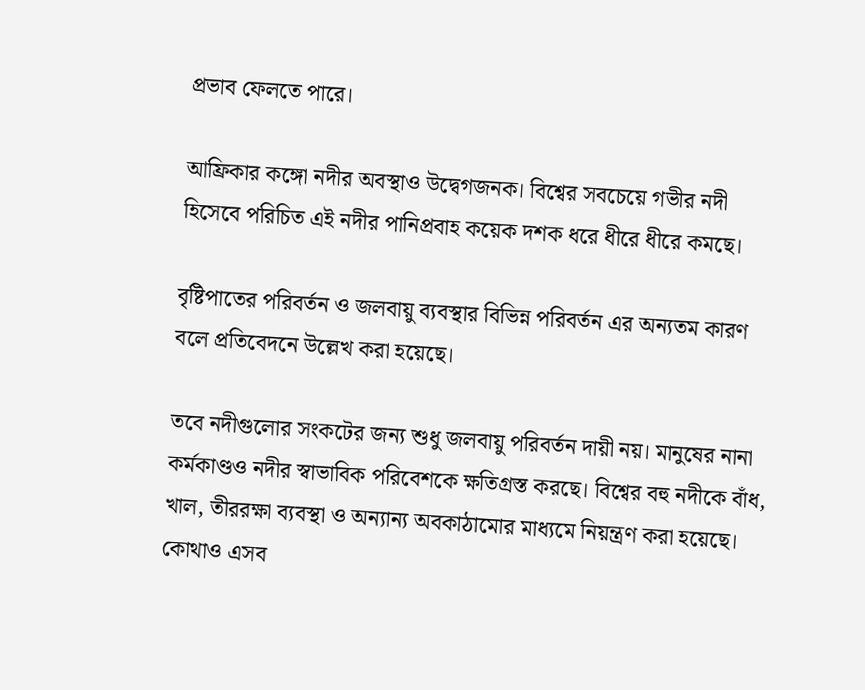প্রভাব ফেলতে পারে।

আফ্রিকার কঙ্গো নদীর অবস্থাও উদ্বেগজনক। বিশ্বের সবচেয়ে গভীর নদী হিসেবে পরিচিত এই নদীর পানিপ্রবাহ কয়েক দশক ধরে ধীরে ধীরে কমছে।

বৃষ্টিপাতের পরিবর্তন ও জলবায়ু ব্যবস্থার বিভিন্ন পরিবর্তন এর অন্যতম কারণ বলে প্রতিবেদনে উল্লেখ করা হয়েছে।

তবে নদীগুলোর সংকটের জন্য শুধু জলবায়ু পরিবর্তন দায়ী নয়। মানুষের নানা কর্মকাণ্ডও নদীর স্বাভাবিক পরিবেশকে ক্ষতিগ্রস্ত করছে। বিশ্বের বহু নদীকে বাঁধ, খাল, তীররক্ষা ব্যবস্থা ও অন্যান্য অবকাঠামোর মাধ্যমে নিয়ন্ত্রণ করা হয়েছে। কোথাও এসব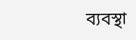ব্যবস্থা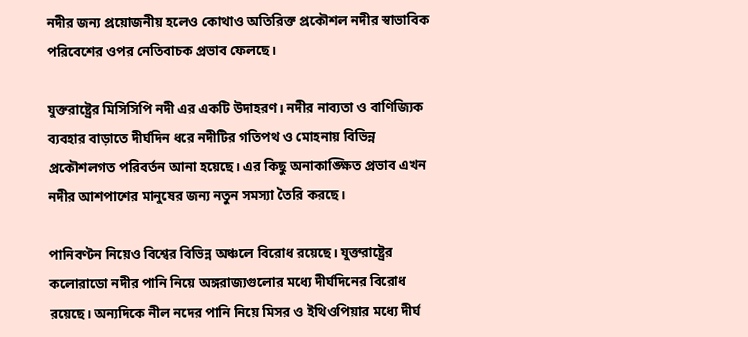নদীর জন্য প্রয়োজনীয় হলেও কোথাও অতিরিক্ত প্রকৌশল নদীর স্বাভাবিক পরিবেশের ওপর নেতিবাচক প্রভাব ফেলছে।

যুক্তরাষ্ট্রের মিসিসিপি নদী এর একটি উদাহরণ। নদীর নাব্যতা ও বাণিজ্যিক ব্যবহার বাড়াতে দীর্ঘদিন ধরে নদীটির গতিপথ ও মোহনায় বিভিন্ন প্রকৌশলগত পরিবর্তন আনা হয়েছে। এর কিছু অনাকাঙ্ক্ষিত প্রভাব এখন নদীর আশপাশের মানুষের জন্য নতুন সমস্যা তৈরি করছে।

পানিবণ্টন নিয়েও বিশ্বের বিভিন্ন অঞ্চলে বিরোধ রয়েছে। যুক্তরাষ্ট্রের কলোরাডো নদীর পানি নিয়ে অঙ্গরাজ্যগুলোর মধ্যে দীর্ঘদিনের বিরোধ রয়েছে। অন্যদিকে নীল নদের পানি নিয়ে মিসর ও ইথিওপিয়ার মধ্যে দীর্ঘ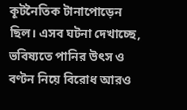কূটনৈতিক টানাপোড়েন ছিল। এসব ঘটনা দেখাচ্ছে, ভবিষ্যতে পানির উৎস ও বণ্টন নিয়ে বিরোধ আরও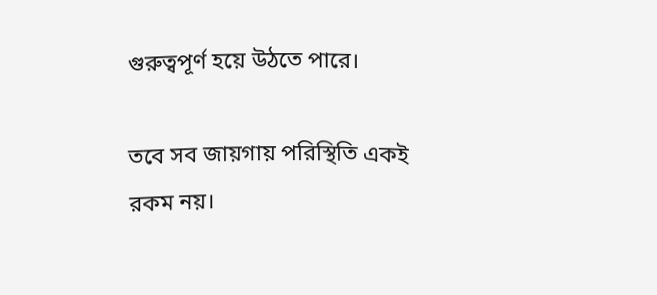গুরুত্বপূর্ণ হয়ে উঠতে পারে।

তবে সব জায়গায় পরিস্থিতি একই রকম নয়।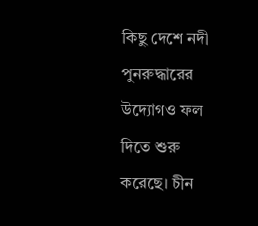কিছু দেশে নদী পুনরুদ্ধারের উদ্যোগও ফল দিতে শুরু করেছে। চীন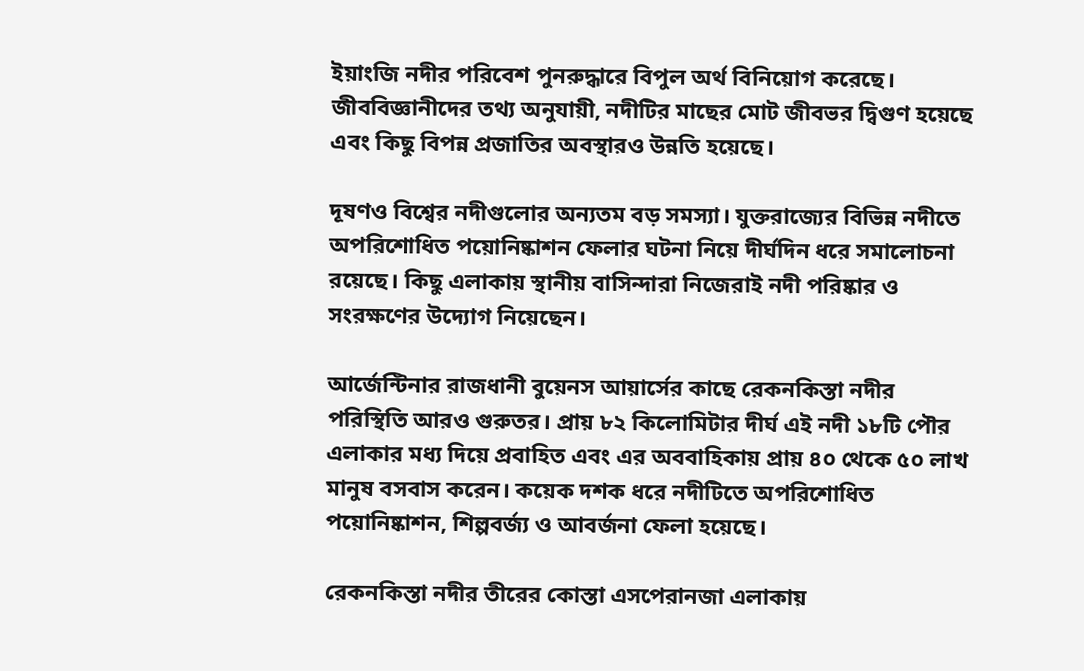ইয়াংজি নদীর পরিবেশ পুনরুদ্ধারে বিপুল অর্থ বিনিয়োগ করেছে। জীববিজ্ঞানীদের তথ্য অনুযায়ী, নদীটির মাছের মোট জীবভর দ্বিগুণ হয়েছে এবং কিছু বিপন্ন প্রজাতির অবস্থারও উন্নতি হয়েছে।

দূষণও বিশ্বের নদীগুলোর অন্যতম বড় সমস্যা। যুক্তরাজ্যের বিভিন্ন নদীতে অপরিশোধিত পয়োনিষ্কাশন ফেলার ঘটনা নিয়ে দীর্ঘদিন ধরে সমালোচনা রয়েছে। কিছু এলাকায় স্থানীয় বাসিন্দারা নিজেরাই নদী পরিষ্কার ও সংরক্ষণের উদ্যোগ নিয়েছেন।

আর্জেন্টিনার রাজধানী বুয়েনস আয়ার্সের কাছে রেকনকিস্তা নদীর পরিস্থিতি আরও গুরুতর। প্রায় ৮২ কিলোমিটার দীর্ঘ এই নদী ১৮টি পৌর এলাকার মধ্য দিয়ে প্রবাহিত এবং এর অববাহিকায় প্রায় ৪০ থেকে ৫০ লাখ মানুষ বসবাস করেন। কয়েক দশক ধরে নদীটিতে অপরিশোধিত পয়োনিষ্কাশন, শিল্পবর্জ্য ও আবর্জনা ফেলা হয়েছে।

রেকনকিস্তা নদীর তীরের কোস্তা এসপেরানজা এলাকায়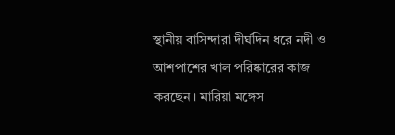স্থানীয় বাসিন্দারা দীর্ঘদিন ধরে নদী ও আশপাশের খাল পরিষ্কারের কাজ করছেন। মারিয়া মঙ্গেস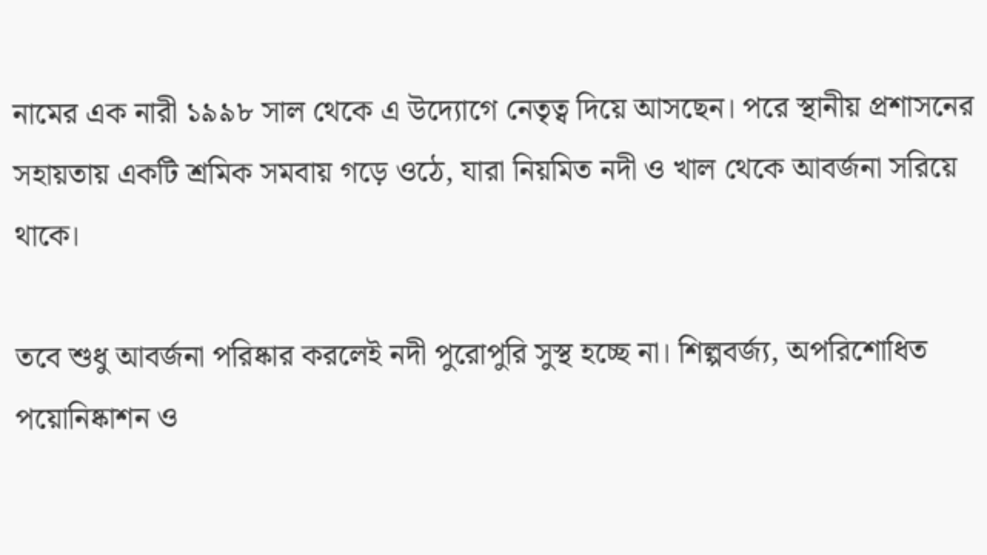নামের এক নারী ১৯৯৮ সাল থেকে এ উদ্যোগে নেতৃত্ব দিয়ে আসছেন। পরে স্থানীয় প্রশাসনের সহায়তায় একটি শ্রমিক সমবায় গড়ে ওঠে, যারা নিয়মিত নদী ও খাল থেকে আবর্জনা সরিয়ে থাকে।

তবে শুধু আবর্জনা পরিষ্কার করলেই নদী পুরোপুরি সুস্থ হচ্ছে না। শিল্পবর্জ্য, অপরিশোধিত পয়োনিষ্কাশন ও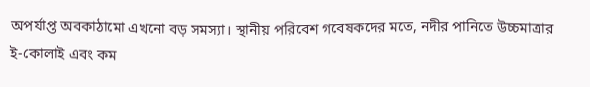অপর্যাপ্ত অবকাঠামো এখনো বড় সমস্যা। স্থানীয় পরিবেশ গবেষকদের মতে, নদীর পানিতে উচ্চমাত্রার ই-কোলাই এবং কম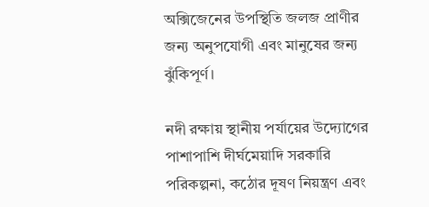অক্সিজেনের উপস্থিতি জলজ প্রাণীর জন্য অনুপযোগী এবং মানুষের জন্য ঝুঁকিপূর্ণ।

নদী রক্ষায় স্থানীয় পর্যায়ের উদ্যোগের পাশাপাশি দীর্ঘমেয়াদি সরকারি পরিকল্পনা, কঠোর দূষণ নিয়ন্ত্রণ এবং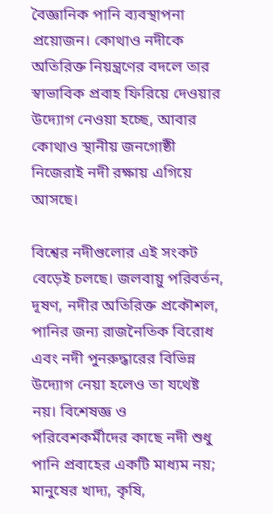বৈজ্ঞানিক পানি ব্যবস্থাপনা প্রয়োজন। কোথাও নদীকে অতিরিক্ত নিয়ন্ত্রণের বদলে তার স্বাভাবিক প্রবাহ ফিরিয়ে দেওয়ার উদ্যোগ নেওয়া হচ্ছে, আবার কোথাও স্থানীয় জনগোষ্ঠী নিজেরাই নদী রক্ষায় এগিয়ে আসছে।

বিশ্বের নদীগুলোর এই সংকট বেড়েই চলছে। জলবায়ু পরিবর্তন, দূষণ, নদীর অতিরিক্ত প্রকৌশল, পানির জন্য রাজনৈতিক বিরোধ এবং নদী পুনরুদ্ধারের বিভিন্ন উদ্যোগ নেয়া হলেও তা যথেষ্ট নয়। বিশেষজ্ঞ ও পরিবেশকর্মীদের কাছে নদী শুধু পানি প্রবাহের একটি মাধ্যম নয়; মানুষের খাদ্য, কৃষি,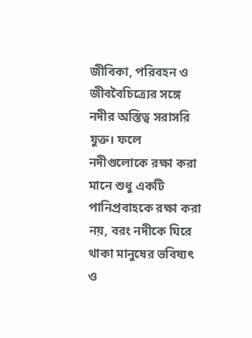জীবিকা, পরিবহন ও জীববৈচিত্র্যের সঙ্গে নদীর অস্তিত্ব সরাসরি যুক্ত। ফলে নদীগুলোকে রক্ষা করা মানে শুধু একটি পানিপ্রবাহকে রক্ষা করা নয়, বরং নদীকে ঘিরে থাকা মানুষের ভবিষ্যৎ ও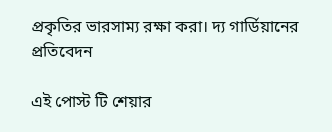প্রকৃতির ভারসাম্য রক্ষা করা। দ্য গার্ডিয়ানের প্রতিবেদন

এই পোস্ট টি শেয়ার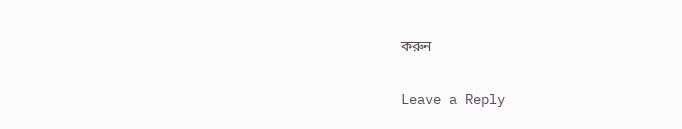করুন

Leave a Reply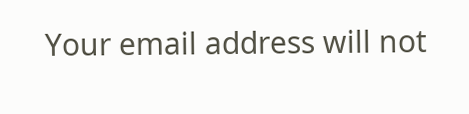Your email address will not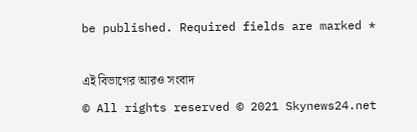be published. Required fields are marked *

এই বিভাগের আরও সংবাদ
© All rights reserved © 2021 Skynews24.net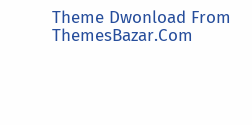Theme Dwonload From ThemesBazar.Com